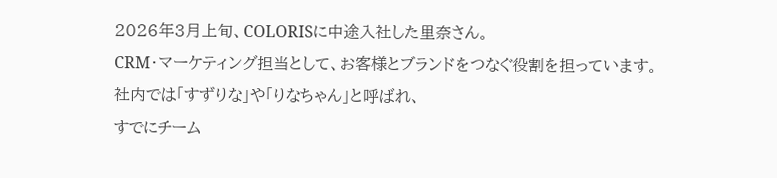2026年3月上旬、COLORISに中途入社した里奈さん。
CRM・マーケティング担当として、お客様とブランドをつなぐ役割を担っています。
社内では「すずりな」や「りなちゃん」と呼ばれ、
すでにチーム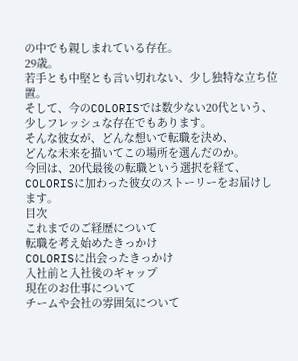の中でも親しまれている存在。
29歳。
若手とも中堅とも言い切れない、少し独特な立ち位置。
そして、今のCOLORISでは数少ない20代という、
少しフレッシュな存在でもあります。
そんな彼女が、どんな想いで転職を決め、
どんな未来を描いてこの場所を選んだのか。
今回は、20代最後の転職という選択を経て、
COLORISに加わった彼女のストーリーをお届けします。
目次
これまでのご経歴について
転職を考え始めたきっかけ
COLORISに出会ったきっかけ
入社前と入社後のギャップ
現在のお仕事について
チームや会社の雰囲気について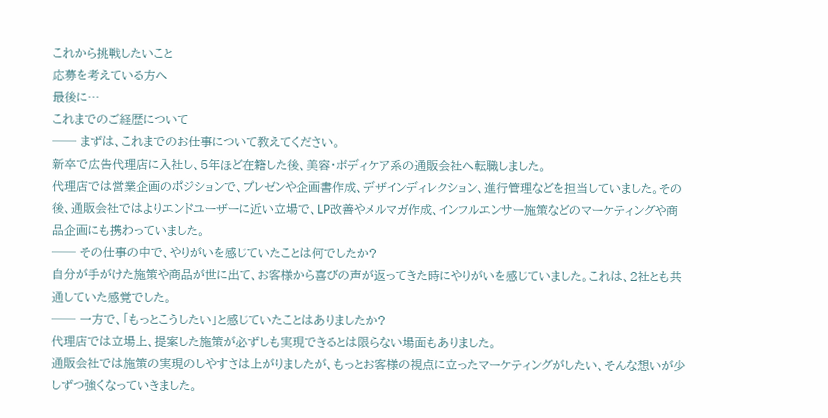これから挑戦したいこと
応募を考えている方へ
最後に…
これまでのご経歴について
── まずは、これまでのお仕事について教えてください。
新卒で広告代理店に入社し、5年ほど在籍した後、美容・ボディケア系の通販会社へ転職しました。
代理店では営業企画のポジションで、プレゼンや企画書作成、デザインディレクション、進行管理などを担当していました。その後、通販会社ではよりエンドユーザーに近い立場で、LP改善やメルマガ作成、インフルエンサー施策などのマーケティングや商品企画にも携わっていました。
── その仕事の中で、やりがいを感じていたことは何でしたか?
自分が手がけた施策や商品が世に出て、お客様から喜びの声が返ってきた時にやりがいを感じていました。これは、2社とも共通していた感覚でした。
── 一方で、「もっとこうしたい」と感じていたことはありましたか?
代理店では立場上、提案した施策が必ずしも実現できるとは限らない場面もありました。
通販会社では施策の実現のしやすさは上がりましたが、もっとお客様の視点に立ったマーケティングがしたい、そんな想いが少しずつ強くなっていきました。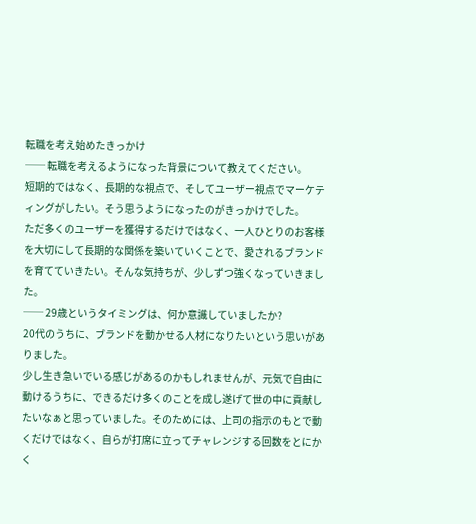転職を考え始めたきっかけ
── 転職を考えるようになった背景について教えてください。
短期的ではなく、長期的な視点で、そしてユーザー視点でマーケティングがしたい。そう思うようになったのがきっかけでした。
ただ多くのユーザーを獲得するだけではなく、一人ひとりのお客様を大切にして長期的な関係を築いていくことで、愛されるブランドを育てていきたい。そんな気持ちが、少しずつ強くなっていきました。
── 29歳というタイミングは、何か意識していましたか?
20代のうちに、ブランドを動かせる人材になりたいという思いがありました。
少し生き急いでいる感じがあるのかもしれませんが、元気で自由に動けるうちに、できるだけ多くのことを成し遂げて世の中に貢献したいなぁと思っていました。そのためには、上司の指示のもとで動くだけではなく、自らが打席に立ってチャレンジする回数をとにかく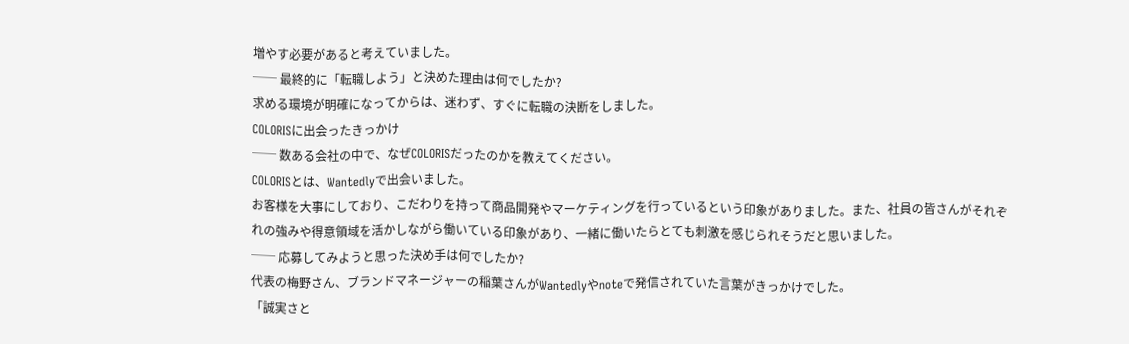増やす必要があると考えていました。
── 最終的に「転職しよう」と決めた理由は何でしたか?
求める環境が明確になってからは、迷わず、すぐに転職の決断をしました。
COLORISに出会ったきっかけ
── 数ある会社の中で、なぜCOLORISだったのかを教えてください。
COLORISとは、Wantedlyで出会いました。
お客様を大事にしており、こだわりを持って商品開発やマーケティングを行っているという印象がありました。また、社員の皆さんがそれぞれの強みや得意領域を活かしながら働いている印象があり、一緒に働いたらとても刺激を感じられそうだと思いました。
── 応募してみようと思った決め手は何でしたか?
代表の梅野さん、ブランドマネージャーの稲葉さんがWantedlyやnoteで発信されていた言葉がきっかけでした。
「誠実さと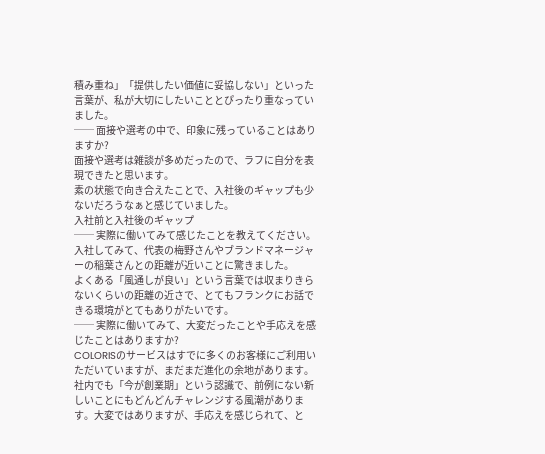積み重ね」「提供したい価値に妥協しない」といった言葉が、私が大切にしたいこととぴったり重なっていました。
── 面接や選考の中で、印象に残っていることはありますか?
面接や選考は雑談が多めだったので、ラフに自分を表現できたと思います。
素の状態で向き合えたことで、入社後のギャップも少ないだろうなぁと感じていました。
入社前と入社後のギャップ
── 実際に働いてみて感じたことを教えてください。
入社してみて、代表の梅野さんやブランドマネージャーの稲葉さんとの距離が近いことに驚きました。
よくある「風通しが良い」という言葉では収まりきらないくらいの距離の近さで、とてもフランクにお話できる環境がとてもありがたいです。
── 実際に働いてみて、大変だったことや手応えを感じたことはありますか?
COLORISのサービスはすでに多くのお客様にご利用いただいていますが、まだまだ進化の余地があります。社内でも「今が創業期」という認識で、前例にない新しいことにもどんどんチャレンジする風潮があります。大変ではありますが、手応えを感じられて、と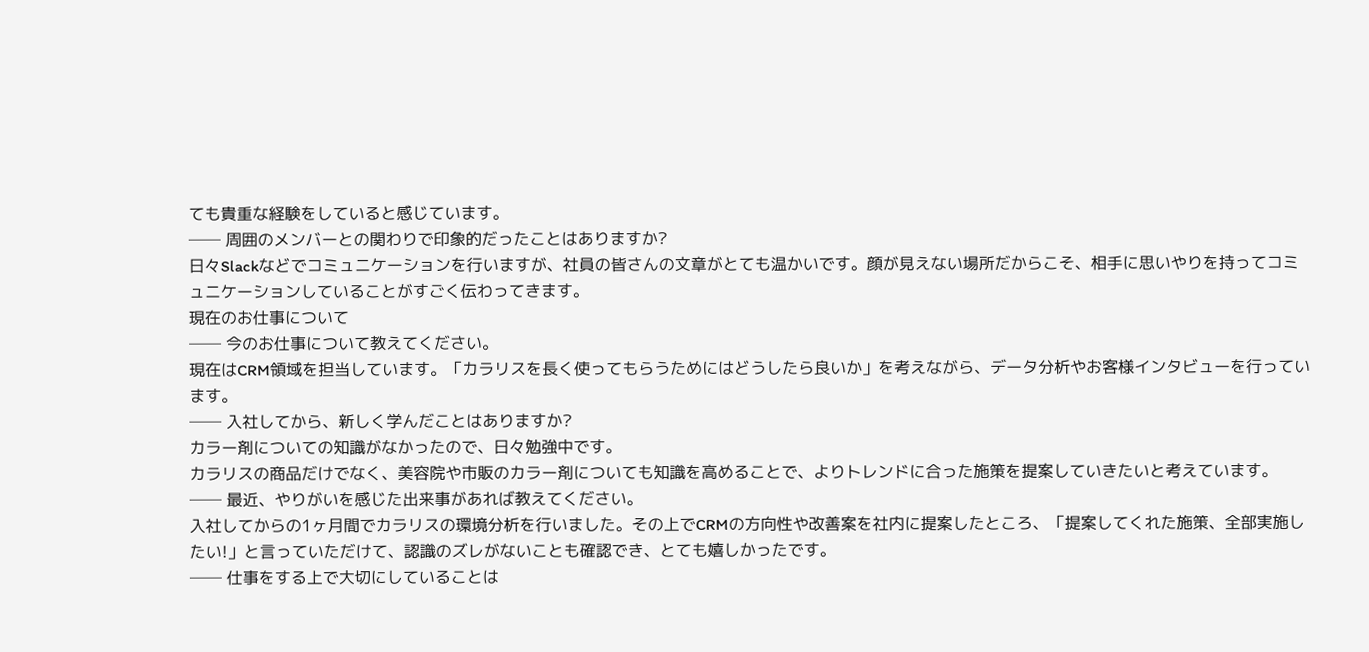ても貴重な経験をしていると感じています。
── 周囲のメンバーとの関わりで印象的だったことはありますか?
日々Slackなどでコミュニケーションを行いますが、社員の皆さんの文章がとても温かいです。顔が見えない場所だからこそ、相手に思いやりを持ってコミュニケーションしていることがすごく伝わってきます。
現在のお仕事について
── 今のお仕事について教えてください。
現在はCRM領域を担当しています。「カラリスを長く使ってもらうためにはどうしたら良いか」を考えながら、データ分析やお客様インタビューを行っています。
── 入社してから、新しく学んだことはありますか?
カラー剤についての知識がなかったので、日々勉強中です。
カラリスの商品だけでなく、美容院や市販のカラー剤についても知識を高めることで、よりトレンドに合った施策を提案していきたいと考えています。
── 最近、やりがいを感じた出来事があれば教えてください。
入社してからの1ヶ月間でカラリスの環境分析を行いました。その上でCRMの方向性や改善案を社内に提案したところ、「提案してくれた施策、全部実施したい!」と言っていただけて、認識のズレがないことも確認でき、とても嬉しかったです。
── 仕事をする上で大切にしていることは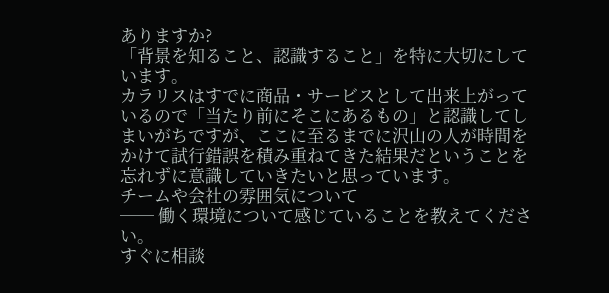ありますか?
「背景を知ること、認識すること」を特に大切にしています。
カラリスはすでに商品・サービスとして出来上がっているので「当たり前にそこにあるもの」と認識してしまいがちですが、ここに至るまでに沢山の人が時間をかけて試行錯誤を積み重ねてきた結果だということを忘れずに意識していきたいと思っています。
チームや会社の雰囲気について
── 働く環境について感じていることを教えてください。
すぐに相談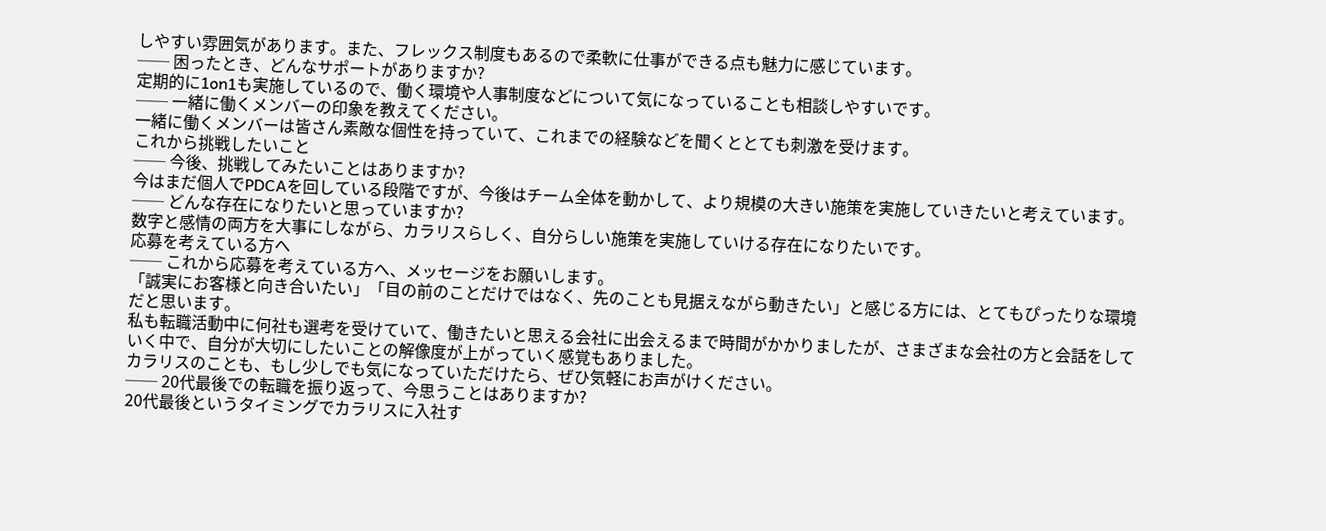しやすい雰囲気があります。また、フレックス制度もあるので柔軟に仕事ができる点も魅力に感じています。
── 困ったとき、どんなサポートがありますか?
定期的に1on1も実施しているので、働く環境や人事制度などについて気になっていることも相談しやすいです。
── 一緒に働くメンバーの印象を教えてください。
一緒に働くメンバーは皆さん素敵な個性を持っていて、これまでの経験などを聞くととても刺激を受けます。
これから挑戦したいこと
── 今後、挑戦してみたいことはありますか?
今はまだ個人でPDCAを回している段階ですが、今後はチーム全体を動かして、より規模の大きい施策を実施していきたいと考えています。
── どんな存在になりたいと思っていますか?
数字と感情の両方を大事にしながら、カラリスらしく、自分らしい施策を実施していける存在になりたいです。
応募を考えている方へ
── これから応募を考えている方へ、メッセージをお願いします。
「誠実にお客様と向き合いたい」「目の前のことだけではなく、先のことも見据えながら動きたい」と感じる方には、とてもぴったりな環境だと思います。
私も転職活動中に何社も選考を受けていて、働きたいと思える会社に出会えるまで時間がかかりましたが、さまざまな会社の方と会話をしていく中で、自分が大切にしたいことの解像度が上がっていく感覚もありました。
カラリスのことも、もし少しでも気になっていただけたら、ぜひ気軽にお声がけください。
── 20代最後での転職を振り返って、今思うことはありますか?
20代最後というタイミングでカラリスに入社す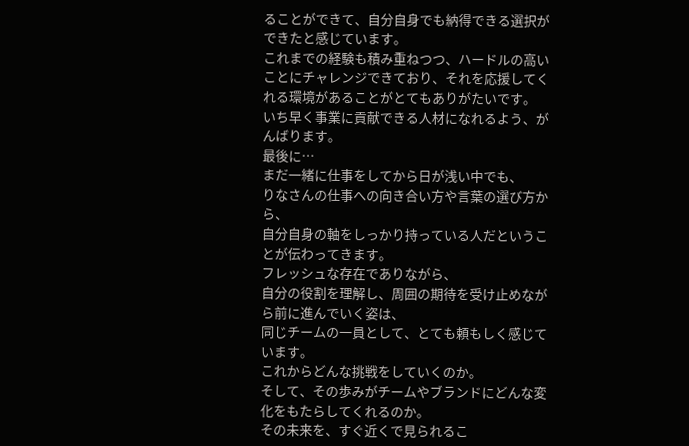ることができて、自分自身でも納得できる選択ができたと感じています。
これまでの経験も積み重ねつつ、ハードルの高いことにチャレンジできており、それを応援してくれる環境があることがとてもありがたいです。
いち早く事業に貢献できる人材になれるよう、がんばります。
最後に…
まだ一緒に仕事をしてから日が浅い中でも、
りなさんの仕事への向き合い方や言葉の選び方から、
自分自身の軸をしっかり持っている人だということが伝わってきます。
フレッシュな存在でありながら、
自分の役割を理解し、周囲の期待を受け止めながら前に進んでいく姿は、
同じチームの一員として、とても頼もしく感じています。
これからどんな挑戦をしていくのか。
そして、その歩みがチームやブランドにどんな変化をもたらしてくれるのか。
その未来を、すぐ近くで見られるこ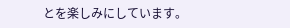とを楽しみにしています。